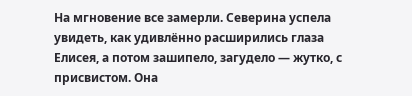На мгновение все замерли. Северина успела увидеть, как удивлённо расширились глаза Елисея, а потом зашипело, загудело — жутко, с присвистом. Она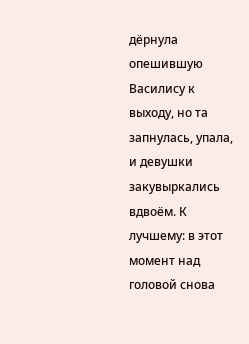дёрнула опешившую Василису к выходу, но та запнулась, упала, и девушки закувыркались вдвоём. К лучшему: в этот момент над головой снова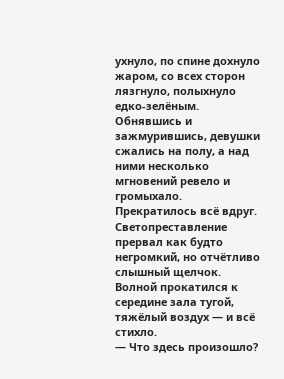ухнуло, по спине дохнуло жаром, со всех сторон лязгнуло, полыхнуло едко-зелёным.
Обнявшись и зажмурившись, девушки сжались на полу, а над ними несколько мгновений ревело и громыхало.
Прекратилось всё вдруг. Светопреставление прервал как будто негромкий, но отчётливо слышный щелчок. Волной прокатился к середине зала тугой, тяжёлый воздух — и всё стихло.
— Что здесь произошло?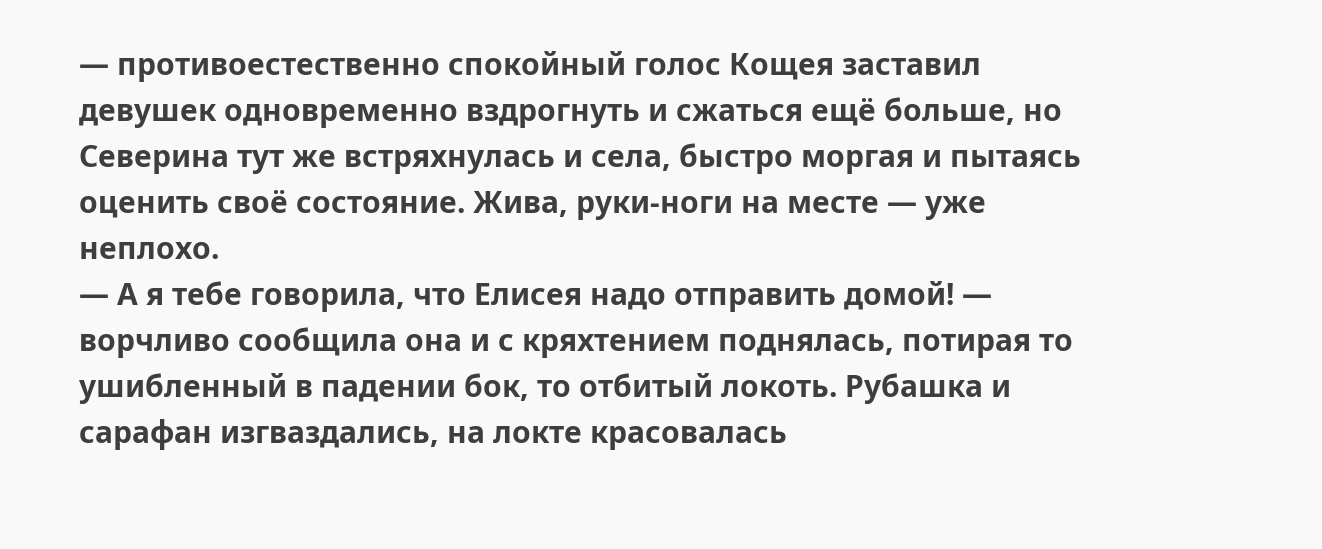— противоестественно спокойный голос Кощея заставил девушек одновременно вздрогнуть и сжаться ещё больше, но Северина тут же встряхнулась и села, быстро моргая и пытаясь оценить своё состояние. Жива, руки-ноги на месте — уже неплохо.
— А я тебе говорила, что Елисея надо отправить домой! — ворчливо сообщила она и с кряхтением поднялась, потирая то ушибленный в падении бок, то отбитый локоть. Рубашка и сарафан изгваздались, на локте красовалась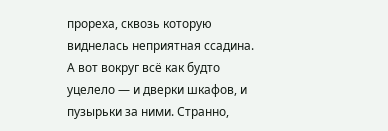прореха, сквозь которую виднелась неприятная ссадина. А вот вокруг всё как будто уцелело — и дверки шкафов, и пузырьки за ними. Странно,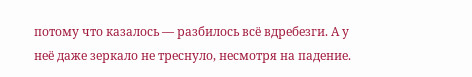потому что казалось — разбилось всё вдребезги. А у неё даже зеркало не треснуло, несмотря на падение.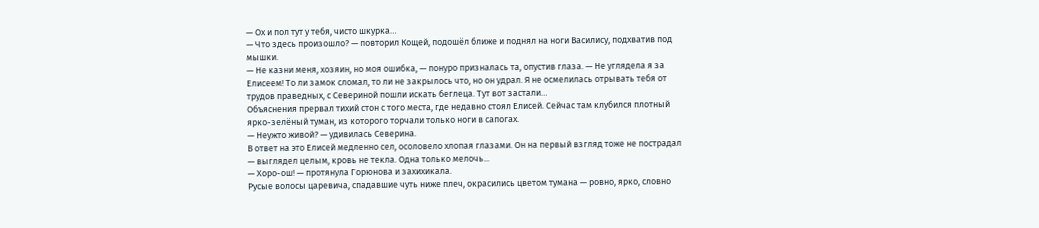— Ох и пол тут у тебя, чисто шкурка…
— Что здесь произошло? — повторил Кощей, подошёл ближе и поднял на ноги Василису, подхватив под мышки.
— Не казни меня, хозяин, но моя ошибка, — понуро призналась та, опустив глаза. — Не углядела я за Елисеем! То ли замок сломал, то ли не закрылось что, но он удрал. Я не осмелилась отрывать тебя от трудов праведных, с Севериной пошли искать беглеца. Тут вот застали…
Объяснения прервал тихий стон с того места, где недавно стоял Елисей. Сейчас там клубился плотный ярко-зелёный туман, из которого торчали только ноги в сапогах.
— Неужто живой? — удивилась Северина.
В ответ на это Елисей медленно сел, осоловело хлопая глазами. Он на первый взгляд тоже не пострадал — выглядел целым, кровь не текла. Одна только мелочь...
— Хоро-ош! — протянула Горюнова и захихикала.
Русые волосы царевича, спадавшие чуть ниже плеч, окрасились цветом тумана — ровно, ярко, словно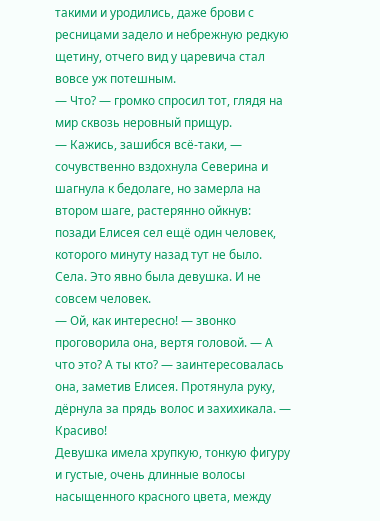такими и уродились, даже брови с ресницами задело и небрежную редкую щетину, отчего вид у царевича стал вовсе уж потешным.
— Что? — громко спросил тот, глядя на мир сквозь неровный прищур.
— Кажись, зашибся всё-таки, — сочувственно вздохнула Северина и шагнула к бедолаге, но замерла на втором шаге, растерянно ойкнув: позади Елисея сел ещё один человек, которого минуту назад тут не было.
Села. Это явно была девушка. И не совсем человек.
— Ой, как интересно! — звонко проговорила она, вертя головой. — А что это? А ты кто? — заинтересовалась она, заметив Елисея. Протянула руку, дёрнула за прядь волос и захихикала. — Красиво!
Девушка имела хрупкую, тонкую фигуру и густые, очень длинные волосы насыщенного красного цвета, между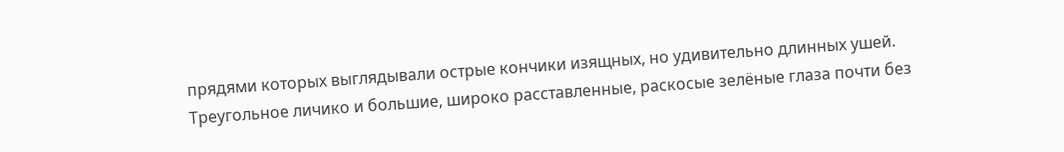прядями которых выглядывали острые кончики изящных, но удивительно длинных ушей. Треугольное личико и большие, широко расставленные, раскосые зелёные глаза почти без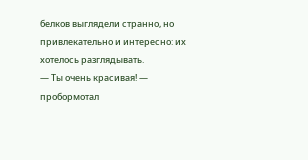белков выглядели странно, но привлекательно и интересно: их хотелось разглядывать.
— Ты очень красивая! — пробормотал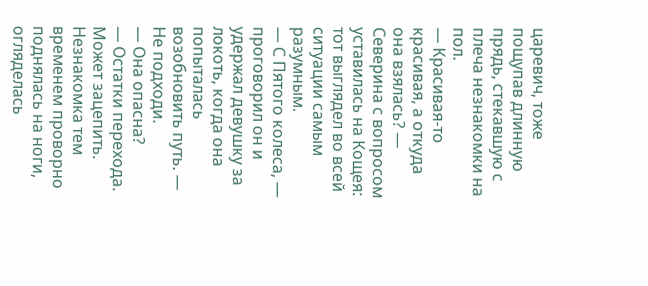царевич, тоже пощупав длинную прядь, стекавшую с плеча незнакомки на пол.
— Красивая-то красивая, а откуда она взялась? — Северина с вопросом уставилась на Кощея: тот выглядел во всей ситуации самым разумным.
— С Пятого колеса, — проговорил он и удержал девушку за локоть, когда она попыталась возобновить путь. — Не подходи.
— Она опасна?
— Остатки перехода. Может зацепить.
Незнакомка тем временем проворно поднялась на ноги, огляделась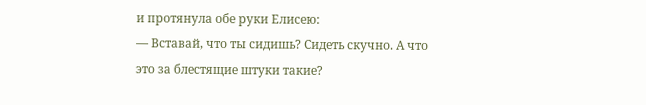и протянула обе руки Елисею:
— Вставай, что ты сидишь? Сидеть скучно. А что это за блестящие штуки такие?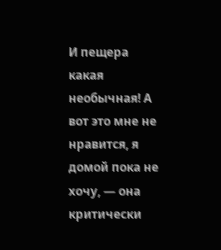И пещера какая необычная! А вот это мне не нравится, я домой пока не хочу, — она критически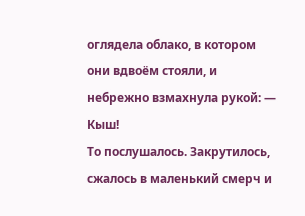оглядела облако, в котором они вдвоём стояли, и небрежно взмахнула рукой: — Кыш!
То послушалось. Закрутилось, сжалось в маленький смерч и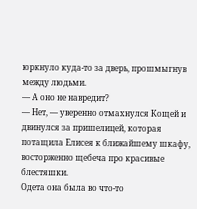юркнуло куда-то за дверь, прошмыгнув между людьми.
— А оно не навредит?
— Нет, — уверенно отмахнулся Кощей и двинулся за пришелицей, которая потащила Елисея к ближайшему шкафу, восторженно щебеча про красивые блестяшки.
Одета она была во что-то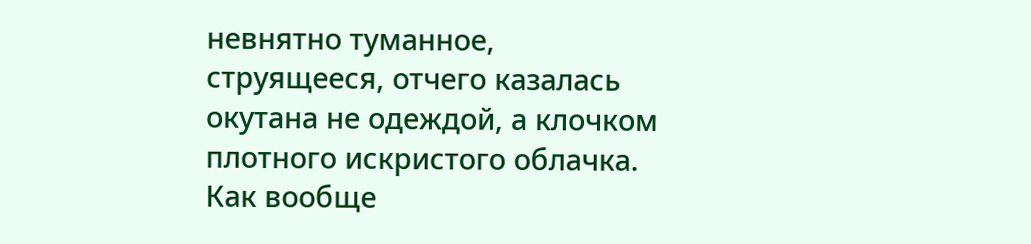невнятно туманное, струящееся, отчего казалась окутана не одеждой, а клочком плотного искристого облачка. Как вообще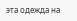эта одежда на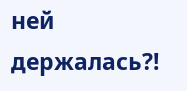ней держалась?!